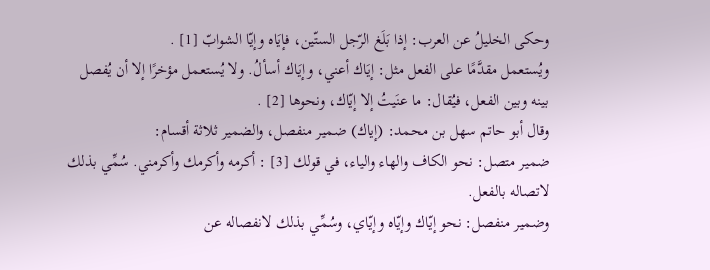وحكى الخليلُ عن العرب: إذا بَلَغ الرّجل الستّين، فإيَاه وإيّا الشوابّ [1] .
ويُستعمل مقدَّمًا على الفعل مثل: إيَاك أعني، وإيَاك أسألُ. ولا يُستعمل مؤخرًا إلا أن يُفصل بينه وبين الفعل، فيُقال: ما عنَيتُ إلا إيّاك، ونحوها [2] .
وقال أبو حاتم سهل بن محمد: (إياك) ضمير منفصل، والضمير ثلاثة أقسام:
ضمير متصل: نحو الكاف والهاء والياء، في قولك [3] : أكرمه وأكرمك وأكرمني. سُمِّي بذلك لاتصاله بالفعل.
وضمير منفصل: نحو إيّاك وإيّاه وإيّاي، وسُمِّي بذلك لانفصاله عن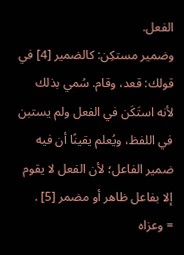الفعل.
وضمير مستكِن: كالضمير [4] في قولك: قعد، وقام. سُمي بذلك لأنه استَكَن في الفعل ولم يستبن في اللفظ، ويُعلم يقينًا أن فيه ضمير الفاعل؛ لأن الفعل لا يقوم إلا بفاعل ظاهر أو مضمر [5] .
= وعزاه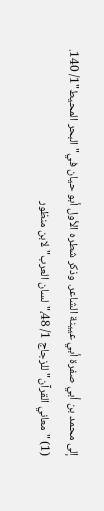إلى محمد بن أبي صفرة أبي عيينة الشاعر. وذكر شطره الأول أبو حيان في"البحر المحيط"1/ 140.
(1) "معاني القرآن"للزجاج 1/ 48،"لسان العرب"لابن منظور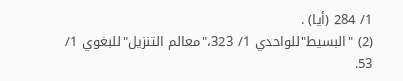1/ 284 (أيا) .
(2) "البسيط"للواحدي 1/ 323،"معالم التنزيل"للبغوي 1/ 53.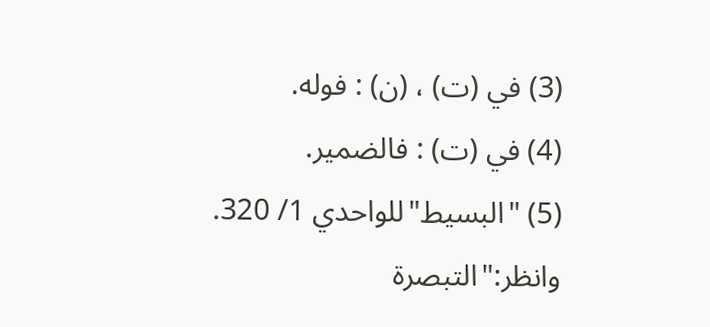(3) في (ت) ، (ن) : فوله.
(4) في (ت) : فالضمير.
(5) "البسيط"للواحدي 1/ 320. وانظر:"التبصرة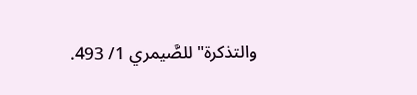والتذكرة"للصَّيمري 1/ 493.